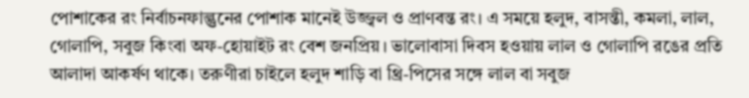পোশাকের রং নির্বাচনফাল্গুনের পোশাক মানেই উজ্জ্বল ও প্রাণবন্ত রং। এ সময়ে হলুদ, বাসন্তী, কমলা, লাল, গোলাপি, সবুজ কিংবা অফ-হোয়াইট রং বেশ জনপ্রিয়। ভালোবাসা দিবস হওয়ায় লাল ও গোলাপি রঙের প্রতি আলাদা আকর্ষণ থাকে। তরুণীরা চাইলে হলুদ শাড়ি বা থ্রি-পিসের সঙ্গে লাল বা সবুজ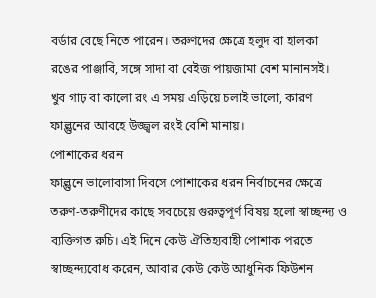বর্ডার বেছে নিতে পারেন। তরুণদের ক্ষেত্রে হলুদ বা হালকা রঙের পাঞ্জাবি, সঙ্গে সাদা বা বেইজ পায়জামা বেশ মানানসই। খুব গাঢ় বা কালো রং এ সময় এড়িয়ে চলাই ভালো, কারণ ফাল্গুনের আবহে উজ্জ্বল রংই বেশি মানায়।
পোশাকের ধরন
ফাল্গুনে ভালোবাসা দিবসে পোশাকের ধরন নির্বাচনের ক্ষেত্রে তরুণ-তরুণীদের কাছে সবচেয়ে গুরুত্বপূর্ণ বিষয় হলো স্বাচ্ছন্দ্য ও ব্যক্তিগত রুচি। এই দিনে কেউ ঐতিহ্যবাহী পোশাক পরতে স্বাচ্ছন্দ্যবোধ করেন, আবার কেউ কেউ আধুনিক ফিউশন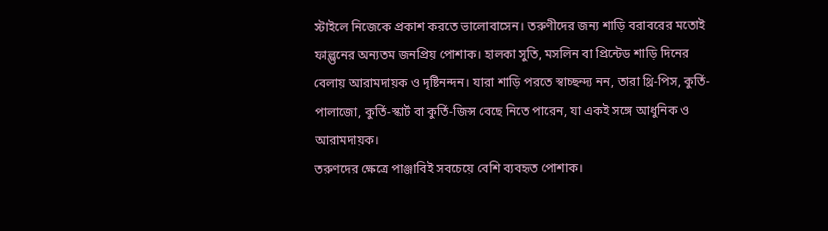স্টাইলে নিজেকে প্রকাশ করতে ভালোবাসেন। তরুণীদের জন্য শাড়ি বরাবরের মতোই ফাল্গুনের অন্যতম জনপ্রিয় পোশাক। হালকা সুতি, মসলিন বা প্রিন্টেড শাড়ি দিনের বেলায় আরামদায়ক ও দৃষ্টিনন্দন। যারা শাড়ি পরতে স্বাচ্ছন্দ্য নন, তারা থ্রি-পিস, কুর্তি-পালাজো, কুর্তি-স্কার্ট বা কুর্তি-জিন্স বেছে নিতে পারেন, যা একই সঙ্গে আধুনিক ও আরামদায়ক।
তরুণদের ক্ষেত্রে পাঞ্জাবিই সবচেয়ে বেশি ব্যবহৃত পোশাক।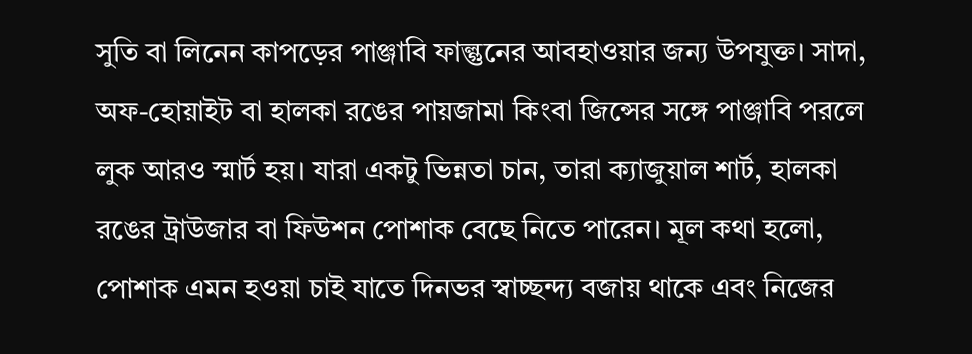সুতি বা লিনেন কাপড়ের পাঞ্জাবি ফাল্গুনের আবহাওয়ার জন্য উপযুক্ত। সাদা, অফ-হোয়াইট বা হালকা রঙের পায়জামা কিংবা জিন্সের সঙ্গে পাঞ্জাবি পরলে লুক আরও স্মার্ট হয়। যারা একটু ভিন্নতা চান, তারা ক্যাজুয়াল শার্ট, হালকা রঙের ট্রাউজার বা ফিউশন পোশাক বেছে নিতে পারেন। মূল কথা হলো, পোশাক এমন হওয়া চাই যাতে দিনভর স্বাচ্ছন্দ্য বজায় থাকে এবং নিজের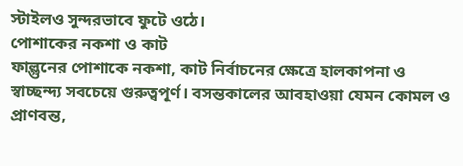স্টাইলও সুন্দরভাবে ফুটে ওঠে।
পোশাকের নকশা ও কাট
ফাল্গুনের পোশাকে নকশা, কাট নির্বাচনের ক্ষেত্রে হালকাপনা ও স্বাচ্ছন্দ্য সবচেয়ে গুরুত্বপূর্ণ। বসন্তকালের আবহাওয়া যেমন কোমল ও প্রাণবন্ত,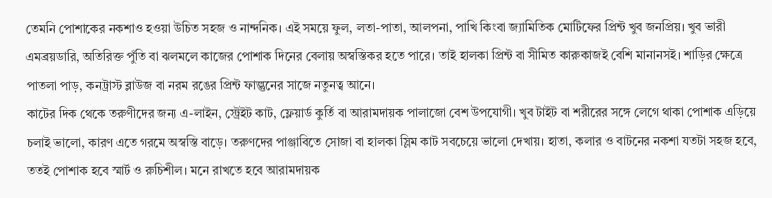তেমনি পোশাকের নকশাও হওয়া উচিত সহজ ও নান্দনিক। এই সময়ে ফুল, লতা-পাতা, আলপনা, পাখি কিংবা জ্যামিতিক মোটিফের প্রিন্ট খুব জনপ্রিয়। খুব ভারী এমব্রয়ডারি, অতিরিক্ত পুঁতি বা ঝলমলে কাজের পোশাক দিনের বেলায় অস্বস্তিকর হতে পারে। তাই হালকা প্রিন্ট বা সীমিত কারুকাজই বেশি মানানসই। শাড়ির ক্ষেত্রে পাতলা পাড়, কনট্রাস্ট ব্লাউজ বা নরম রঙের প্রিন্ট ফাল্গুনের সাজে নতুনত্ব আনে।
কাটের দিক থেকে তরুণীদের জন্য এ-লাইন, স্ট্রেইট কাট, ফ্লেয়ার্ড কুর্তি বা আরামদায়ক পালাজো বেশ উপযোগী। খুব টাইট বা শরীরের সঙ্গে লেগে থাকা পোশাক এড়িয়ে চলাই ভালো, কারণ এতে গরমে অস্বস্তি বাড়ে। তরুণদের পাঞ্জাবিতে সোজা বা হালকা স্লিম কাট সবচেয়ে ভালো দেখায়। হাতা, কলার ও বাটনের নকশা যতটা সহজ হবে, ততই পোশাক হবে স্মার্ট ও রুচিশীল। মনে রাখতে হবে আরামদায়ক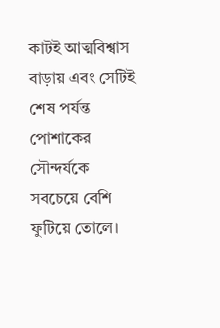কাটই আত্মবিশ্বাস বাড়ায় এবং সেটিই শেষ পর্যন্ত পোশাকের সৌন্দর্যকে সবচেয়ে বেশি ফুটিয়ে তোলে।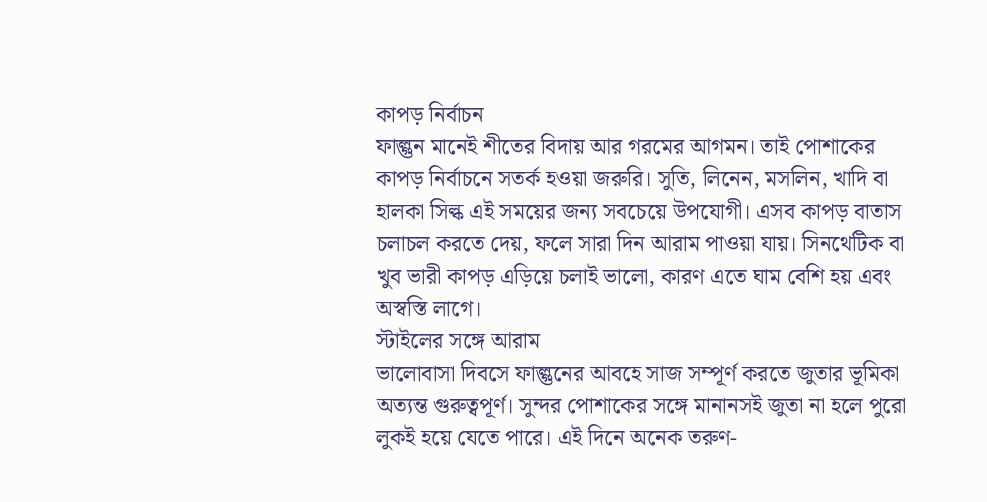কাপড় নির্বাচন
ফাল্গুন মানেই শীতের বিদায় আর গরমের আগমন। তাই পোশাকের কাপড় নির্বাচনে সতর্ক হওয়া জরুরি। সুতি, লিনেন, মসলিন, খাদি বা হালকা সিল্ক এই সময়ের জন্য সবচেয়ে উপযোগী। এসব কাপড় বাতাস চলাচল করতে দেয়, ফলে সারা দিন আরাম পাওয়া যায়। সিনথেটিক বা খুব ভারী কাপড় এড়িয়ে চলাই ভালো, কারণ এতে ঘাম বেশি হয় এবং অস্বস্তি লাগে।
স্টাইলের সঙ্গে আরাম
ভালোবাসা দিবসে ফাল্গুনের আবহে সাজ সম্পূর্ণ করতে জুতার ভূমিকা অত্যন্ত গুরুত্বপূর্ণ। সুন্দর পোশাকের সঙ্গে মানানসই জুতা না হলে পুরো লুকই হয়ে যেতে পারে। এই দিনে অনেক তরুণ-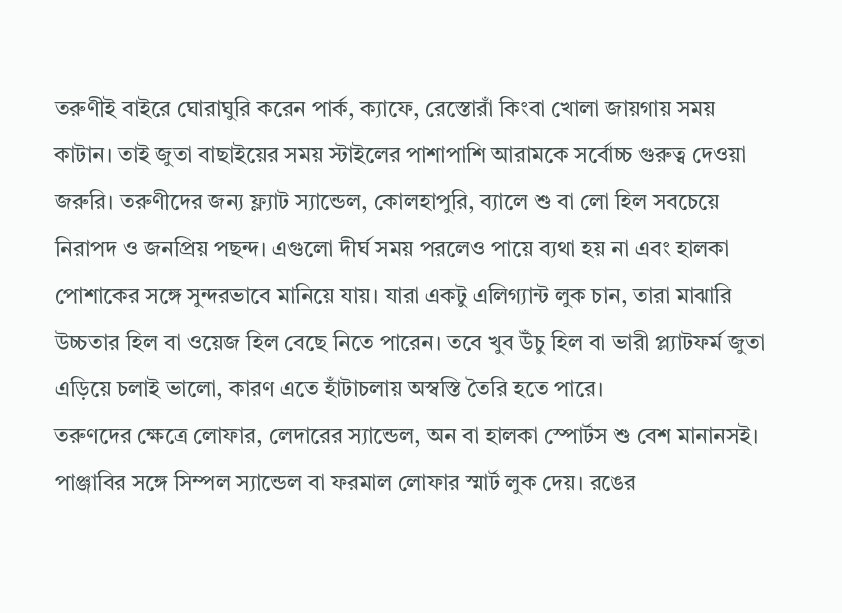তরুণীই বাইরে ঘোরাঘুরি করেন পার্ক, ক্যাফে, রেস্তোরাঁ কিংবা খোলা জায়গায় সময় কাটান। তাই জুতা বাছাইয়ের সময় স্টাইলের পাশাপাশি আরামকে সর্বোচ্চ গুরুত্ব দেওয়া জরুরি। তরুণীদের জন্য ফ্ল্যাট স্যান্ডেল, কোলহাপুরি, ব্যালে শু বা লো হিল সবচেয়ে নিরাপদ ও জনপ্রিয় পছন্দ। এগুলো দীর্ঘ সময় পরলেও পায়ে ব্যথা হয় না এবং হালকা পোশাকের সঙ্গে সুন্দরভাবে মানিয়ে যায়। যারা একটু এলিগ্যান্ট লুক চান, তারা মাঝারি উচ্চতার হিল বা ওয়েজ হিল বেছে নিতে পারেন। তবে খুব উঁচু হিল বা ভারী প্ল্যাটফর্ম জুতা এড়িয়ে চলাই ভালো, কারণ এতে হাঁটাচলায় অস্বস্তি তৈরি হতে পারে।
তরুণদের ক্ষেত্রে লোফার, লেদারের স্যান্ডেল, অন বা হালকা স্পোর্টস শু বেশ মানানসই। পাঞ্জাবির সঙ্গে সিম্পল স্যান্ডেল বা ফরমাল লোফার স্মার্ট লুক দেয়। রঙের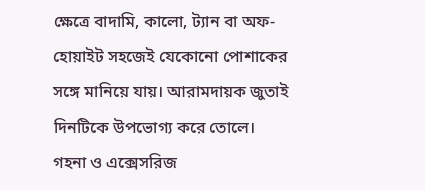ক্ষেত্রে বাদামি, কালো, ট্যান বা অফ-হোয়াইট সহজেই যেকোনো পোশাকের সঙ্গে মানিয়ে যায়। আরামদায়ক জুতাই দিনটিকে উপভোগ্য করে তোলে।
গহনা ও এক্সেসরিজ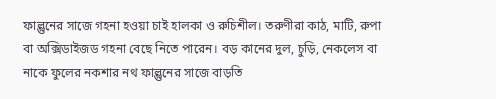ফাল্গুনের সাজে গহনা হওয়া চাই হালকা ও রুচিশীল। তরুণীরা কাঠ, মাটি, রুপা বা অক্সিডাইজড গহনা বেছে নিতে পারেন। বড় কানের দুল, চুড়ি, নেকলেস বা নাকে ফুলের নকশার নথ ফাল্গুনের সাজে বাড়তি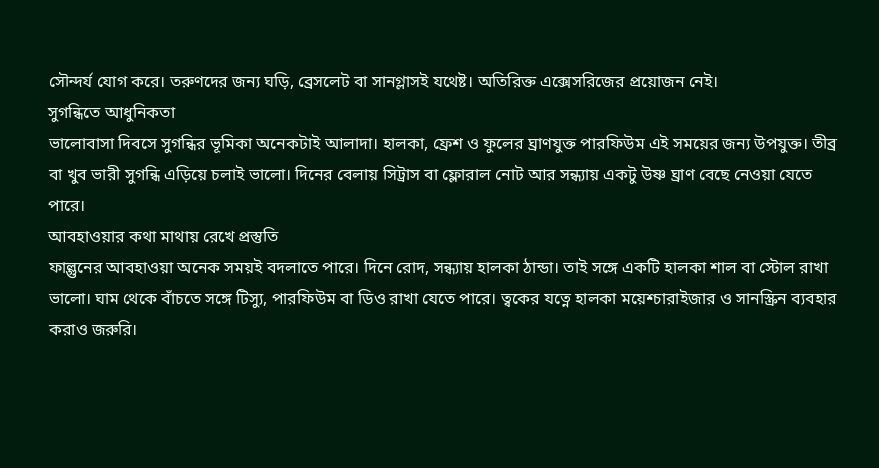সৌন্দর্য যোগ করে। তরুণদের জন্য ঘড়ি, ব্রেসলেট বা সানগ্লাসই যথেষ্ট। অতিরিক্ত এক্সেসরিজের প্রয়োজন নেই।
সুগন্ধিতে আধুনিকতা
ভালোবাসা দিবসে সুগন্ধির ভূমিকা অনেকটাই আলাদা। হালকা, ফ্রেশ ও ফুলের ঘ্রাণযুক্ত পারফিউম এই সময়ের জন্য উপযুক্ত। তীব্র বা খুব ভারী সুগন্ধি এড়িয়ে চলাই ভালো। দিনের বেলায় সিট্রাস বা ফ্লোরাল নোট আর সন্ধ্যায় একটু উষ্ণ ঘ্রাণ বেছে নেওয়া যেতে পারে।
আবহাওয়ার কথা মাথায় রেখে প্রস্তুতি
ফাল্গুনের আবহাওয়া অনেক সময়ই বদলাতে পারে। দিনে রোদ, সন্ধ্যায় হালকা ঠান্ডা। তাই সঙ্গে একটি হালকা শাল বা স্টোল রাখা ভালো। ঘাম থেকে বাঁচতে সঙ্গে টিস্যু, পারফিউম বা ডিও রাখা যেতে পারে। ত্বকের যত্নে হালকা ময়েশ্চারাইজার ও সানস্ক্রিন ব্যবহার করাও জরুরি।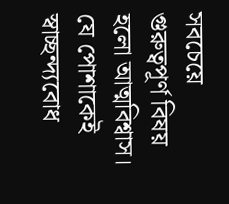সবচেয়ে গুরুত্বপূর্ণ বিষয় হলো আত্মবিশ্বাস। যে পোশাকেই স্বাচ্ছন্দ্যবোধ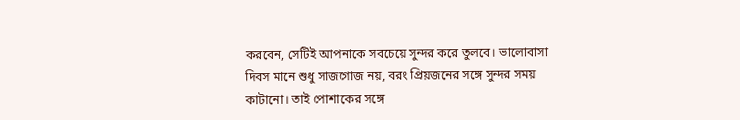করবেন, সেটিই আপনাকে সবচেয়ে সুন্দর করে তুলবে। ভালোবাসা দিবস মানে শুধু সাজগোজ নয়, বরং প্রিয়জনের সঙ্গে সুন্দর সময় কাটানো। তাই পোশাকের সঙ্গে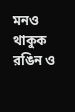মনও থাকুক রঙিন ও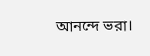আনন্দে ভরা।